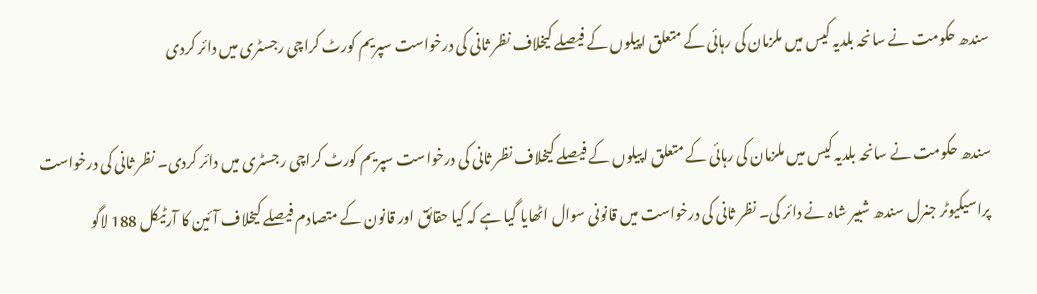سندھ حکومت نے سانحہ بلدیہ کیس میں ملزمان کی رہائی کے متعلق اپیلوں کے فیصلے کیخلاف نظر ثانی کی درخواست سپریم کورٹ کراچی رجسٹری میں دائر کردی

سندھ حکومت نے سانحہ بلدیہ کیس میں ملزمان کی رہائی کے متعلق اپیلوں کے فیصلے کیخلاف نظر ثانی کی درخواست سپریم کورٹ کراچی رجسٹری میں دائر کردی۔ نظر ثانی کی درخواست پراسیکیوٹر جنرل سندھ شبیر شاہ نے دائر کی۔ نظر ثانی کی درخواست میں قانونی سوال اٹھایا گیا ہے کہ کیا حقائق اور قانون کے متصادم فیصلے کیخلاف آئین کا آرٹیکل 188 لاگو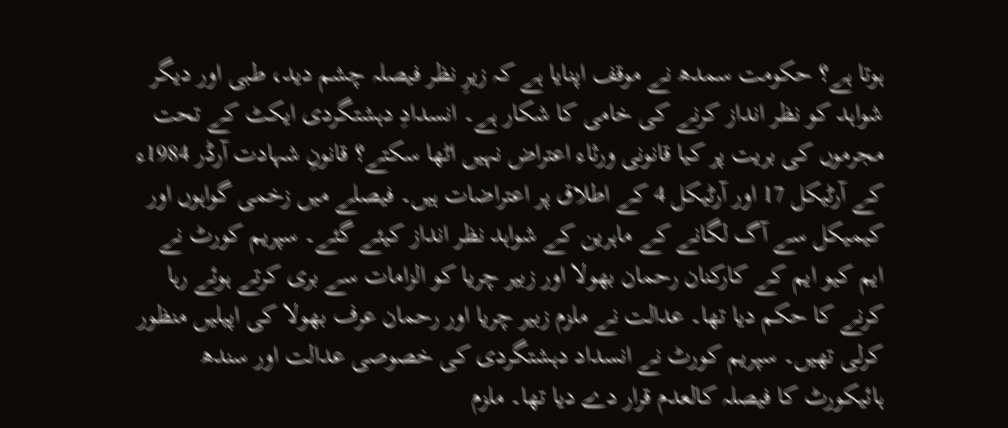ہوتا ہے؟ حکومت سمدھ نے موقف اپنایا ہے کہ زیرِ نظر فیصلہ چشم دید، طبی اور دیگر شواہد کو نظر انداز کرنے کی خامی کا شکار ہے۔ انسدادِ دہشتگردی ایکٹ کے تحت مجرموں کی بریت پر کیا قانونی ورثاء اعتراض نہیں اٹھا سکتے؟ قانونِ شہادت آرڈر 1984ء کے آرٹیکل 17 اور آرٹیکل 4 کے اطلاق پر اعتراضات ہیں۔ فیصلے میں زخمی گواہوں اور کیمیکل سے آگ لگانے کے ماہرین کے شواہد نظر انداز کیئے گئے۔ سپریم کورٹ نے ایم کیو ایم کے کارکنان رحمان بھولا اور زبیر چریا کو الزامات سے بری کرتے ہوئے رہا کرنے کا حکم دیا تھا۔ عدالت نے ملزم زبیر چریا اور رحمان عرف بھولا کی اپیلیں منظور کرلی تھیں۔ سپریم کورٹ نے انسداد دہشتگردی کی خصوصی عدالت اور سندھ ہائیکورٹ کا فیصلہ کالعدم قرار دے دیا تھا۔ ملزم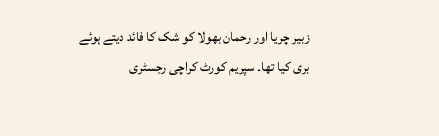زبیر چریا اور رحمان بھولا کو شک کا فائد دیتے ہوئے بری کیا تھا۔ سپریم کورٹ کراچی رجسٹری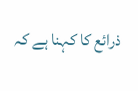ذرائع کا کہنا ہے کہ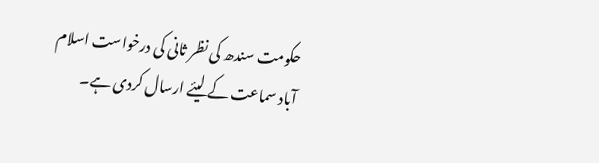حکومت سندھ کی نظر ثانی کی درخواست اسلام آباد سماعت کے لیئے ارسال کردی ہے۔